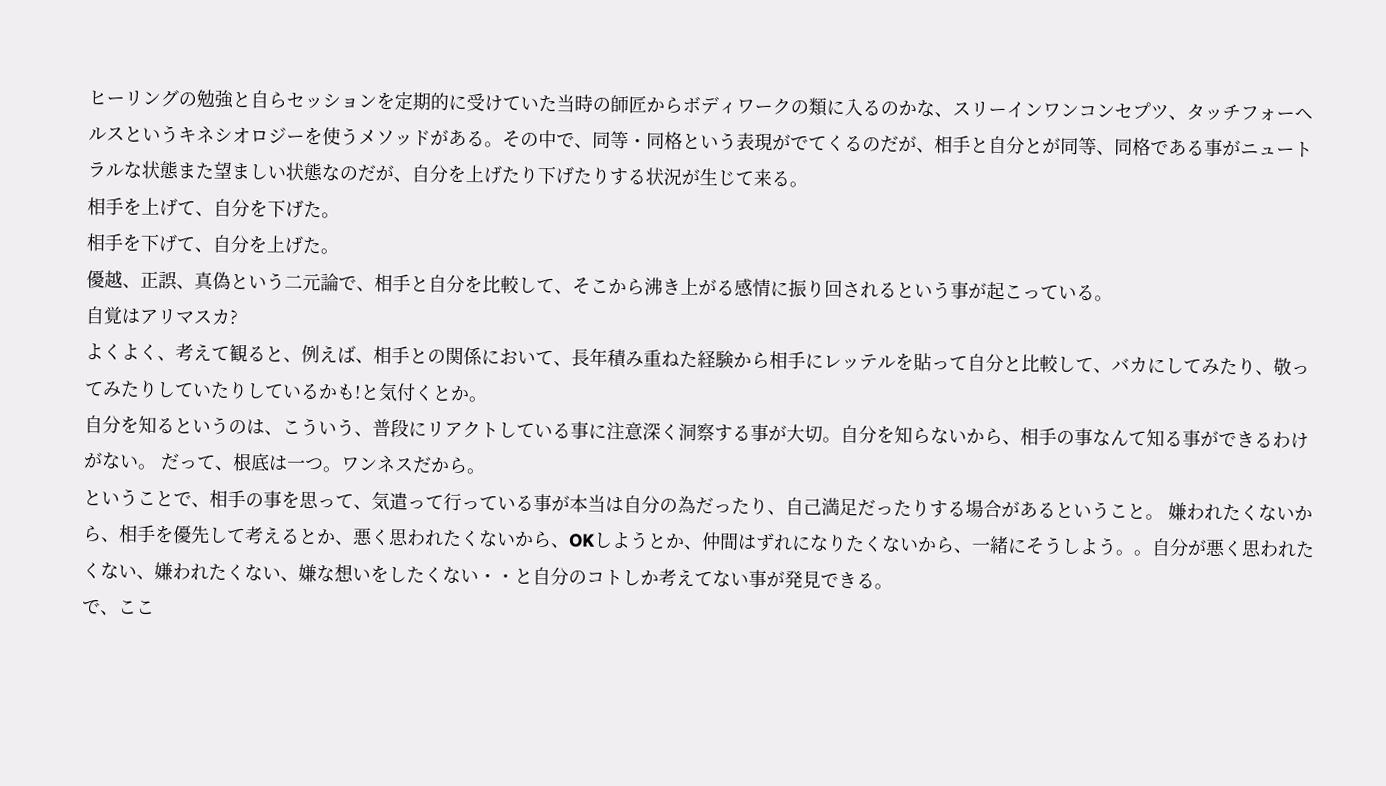ヒーリングの勉強と自らセッションを定期的に受けていた当時の師匠からボディワークの類に入るのかな、スリーインワンコンセプツ、タッチフォーヘルスというキネシオロジーを使うメソッドがある。その中で、同等・同格という表現がでてくるのだが、相手と自分とが同等、同格である事がニュートラルな状態また望ましい状態なのだが、自分を上げたり下げたりする状況が生じて来る。
相手を上げて、自分を下げた。
相手を下げて、自分を上げた。
優越、正誤、真偽という二元論で、相手と自分を比較して、そこから沸き上がる感情に振り回されるという事が起こっている。
自覚はアリマスカ?
よくよく、考えて観ると、例えば、相手との関係において、長年積み重ねた経験から相手にレッテルを貼って自分と比較して、バカにしてみたり、敬ってみたりしていたりしているかも!と気付くとか。
自分を知るというのは、こういう、普段にリアクトしている事に注意深く洞察する事が大切。自分を知らないから、相手の事なんて知る事ができるわけがない。 だって、根底は一つ。ワンネスだから。
ということで、相手の事を思って、気遣って行っている事が本当は自分の為だったり、自己満足だったりする場合があるということ。 嫌われたくないから、相手を優先して考えるとか、悪く思われたくないから、OKしようとか、仲間はずれになりたくないから、一緒にそうしよう。。自分が悪く思われたくない、嫌われたくない、嫌な想いをしたくない・・と自分のコトしか考えてない事が発見できる。
で、ここ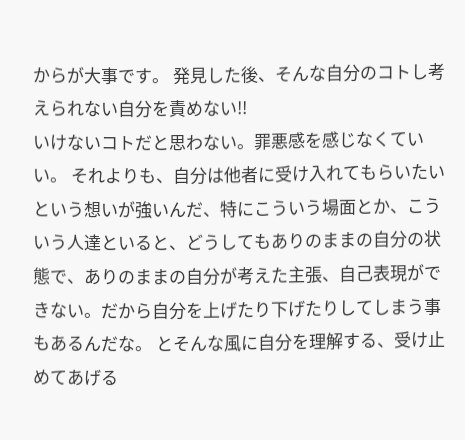からが大事です。 発見した後、そんな自分のコトし考えられない自分を責めない!!
いけないコトだと思わない。罪悪感を感じなくていい。 それよりも、自分は他者に受け入れてもらいたいという想いが強いんだ、特にこういう場面とか、こういう人達といると、どうしてもありのままの自分の状態で、ありのままの自分が考えた主張、自己表現ができない。だから自分を上げたり下げたりしてしまう事もあるんだな。 とそんな風に自分を理解する、受け止めてあげる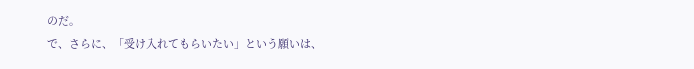のだ。
で、さらに、「受け入れてもらいたい」という願いは、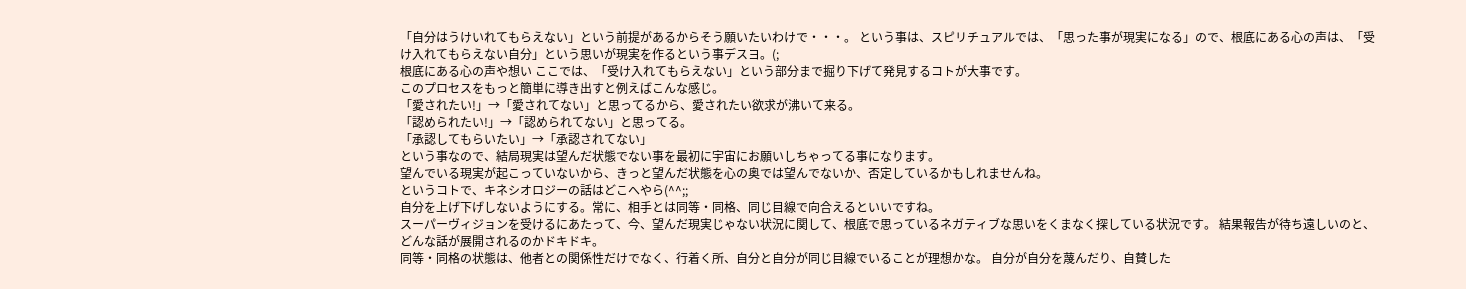「自分はうけいれてもらえない」という前提があるからそう願いたいわけで・・・。 という事は、スピリチュアルでは、「思った事が現実になる」ので、根底にある心の声は、「受け入れてもらえない自分」という思いが現実を作るという事デスヨ。(;
根底にある心の声や想い ここでは、「受け入れてもらえない」という部分まで掘り下げて発見するコトが大事です。
このプロセスをもっと簡単に導き出すと例えばこんな感じ。
「愛されたい!」→「愛されてない」と思ってるから、愛されたい欲求が沸いて来る。
「認められたい!」→「認められてない」と思ってる。
「承認してもらいたい」→「承認されてない」
という事なので、結局現実は望んだ状態でない事を最初に宇宙にお願いしちゃってる事になります。
望んでいる現実が起こっていないから、きっと望んだ状態を心の奥では望んでないか、否定しているかもしれませんね。
というコトで、キネシオロジーの話はどこへやら(^^;;
自分を上げ下げしないようにする。常に、相手とは同等・同格、同じ目線で向合えるといいですね。
スーパーヴィジョンを受けるにあたって、今、望んだ現実じゃない状況に関して、根底で思っているネガティブな思いをくまなく探している状況です。 結果報告が待ち遠しいのと、どんな話が展開されるのかドキドキ。
同等・同格の状態は、他者との関係性だけでなく、行着く所、自分と自分が同じ目線でいることが理想かな。 自分が自分を蔑んだり、自賛した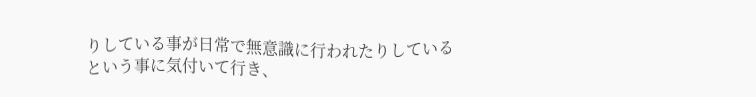りしている事が日常で無意識に行われたりしているという事に気付いて行き、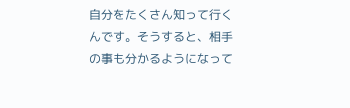自分をたくさん知って行くんです。そうすると、相手の事も分かるようになって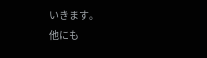いきます。
他にも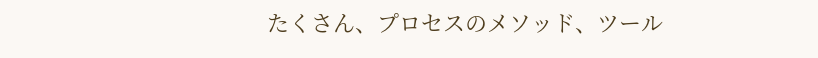たくさん、プロセスのメソッド、ツール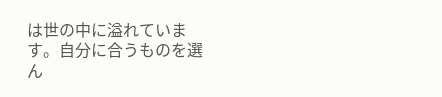は世の中に溢れています。自分に合うものを選ん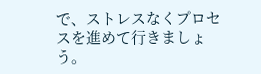で、ストレスなくプロセスを進めて行きましょう。